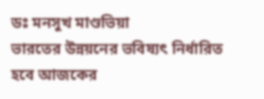ডঃ মনসুখ মাণ্ডভিয়া
ভারতের উন্নয়নের ভবিষ্যৎ নির্ধারিত হবে আজকের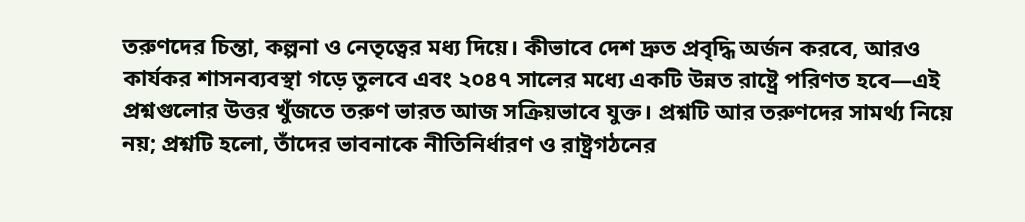তরুণদের চিন্তা, কল্পনা ও নেতৃত্বের মধ্য দিয়ে। কীভাবে দেশ দ্রুত প্রবৃদ্ধি অর্জন করবে, আরও কার্যকর শাসনব্যবস্থা গড়ে তুলবে এবং ২০৪৭ সালের মধ্যে একটি উন্নত রাষ্ট্রে পরিণত হবে—এই প্রশ্নগুলোর উত্তর খুঁজতে তরুণ ভারত আজ সক্রিয়ভাবে যুক্ত। প্রশ্নটি আর তরুণদের সামর্থ্য নিয়ে নয়; প্রশ্নটি হলো, তাঁদের ভাবনাকে নীতিনির্ধারণ ও রাষ্ট্রগঠনের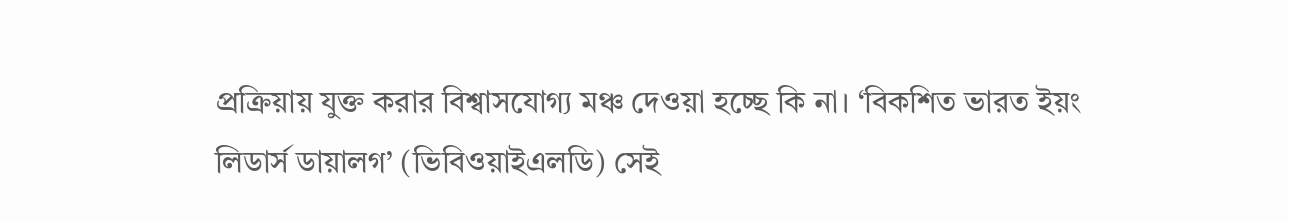প্রক্রিয়ায় যুক্ত করার বিশ্বাসযোগ্য মঞ্চ দেওয়া হচ্ছে কি না। ‘বিকশিত ভারত ইয়ং লিডার্স ডায়ালগ’ (ভিবিওয়াইএলডি) সেই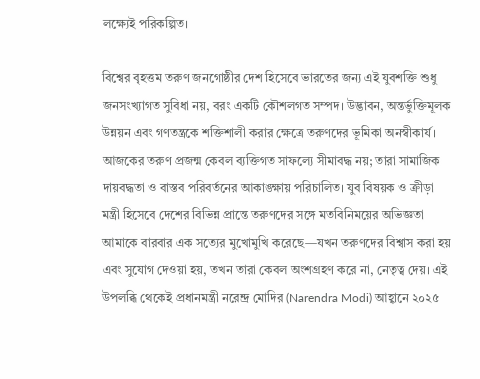লক্ষ্যেই পরিকল্পিত।

বিশ্বের বৃহত্তম তরুণ জনগোষ্ঠীর দেশ হিসেবে ভারতের জন্য এই যুবশক্তি শুধু জনসংখ্যাগত সুবিধা নয়, বরং একটি কৌশলগত সম্পদ। উদ্ভাবন, অন্তর্ভুক্তিমূলক উন্নয়ন এবং গণতন্ত্রকে শক্তিশালী করার ক্ষেত্রে তরুণদের ভূমিকা অনস্বীকার্য। আজকের তরুণ প্রজন্ম কেবল ব্যক্তিগত সাফল্যে সীমাবদ্ধ নয়; তারা সামাজিক দায়বদ্ধতা ও বাস্তব পরিবর্তনের আকাঙ্ক্ষায় পরিচালিত। যুব বিষয়ক ও ক্রীড়া মন্ত্রী হিসেবে দেশের বিভিন্ন প্রান্তে তরুণদের সঙ্গে মতবিনিময়ের অভিজ্ঞতা আমাকে বারবার এক সত্যের মুখোমুখি করেছে—যখন তরুণদের বিশ্বাস করা হয় এবং সুযোগ দেওয়া হয়, তখন তারা কেবল অংশগ্রহণ করে না, নেতৃত্ব দেয়। এই উপলব্ধি থেকেই প্রধানমন্ত্রী নরেন্দ্র মোদির (Narendra Modi) আহ্বানে ২০২৫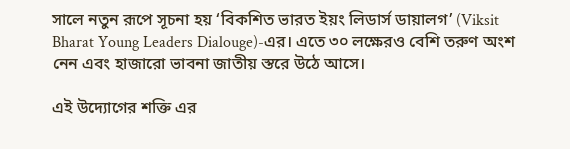সালে নতুন রূপে সূচনা হয় ‘বিকশিত ভারত ইয়ং লিডার্স ডায়ালগ’ (Viksit Bharat Young Leaders Dialouge)-এর। এতে ৩০ লক্ষেরও বেশি তরুণ অংশ নেন এবং হাজারো ভাবনা জাতীয় স্তরে উঠে আসে।

এই উদ্যোগের শক্তি এর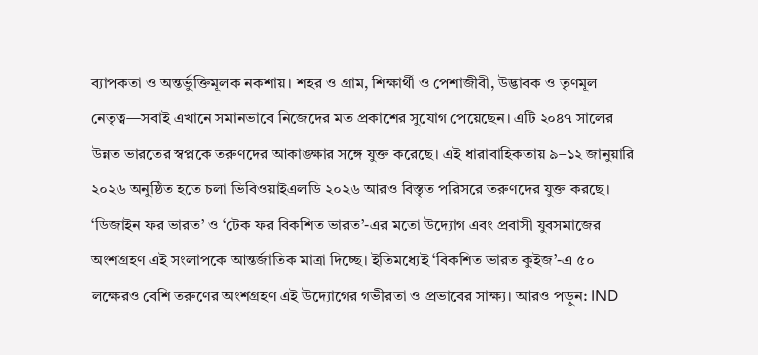ব্যাপকতা ও অন্তর্ভুক্তিমূলক নকশায়। শহর ও গ্রাম, শিক্ষার্থী ও পেশাজীবী, উদ্ভাবক ও তৃণমূল নেতৃত্ব—সবাই এখানে সমানভাবে নিজেদের মত প্রকাশের সুযোগ পেয়েছেন। এটি ২০৪৭ সালের উন্নত ভারতের স্বপ্নকে তরুণদের আকাঙ্ক্ষার সঙ্গে যুক্ত করেছে। এই ধারাবাহিকতায় ৯–১২ জানুয়ারি ২০২৬ অনুষ্ঠিত হতে চলা ভিবিওয়াইএলডি ২০২৬ আরও বিস্তৃত পরিসরে তরুণদের যুক্ত করছে। ‘ডিজাইন ফর ভারত’ ও ‘টেক ফর বিকশিত ভারত’-এর মতো উদ্যোগ এবং প্রবাসী যুবসমাজের অংশগ্রহণ এই সংলাপকে আন্তর্জাতিক মাত্রা দিচ্ছে। ইতিমধ্যেই ‘বিকশিত ভারত কুইজ’-এ ৫০ লক্ষেরও বেশি তরুণের অংশগ্রহণ এই উদ্যোগের গভীরতা ও প্রভাবের সাক্ষ্য। আরও পড়ুন: IND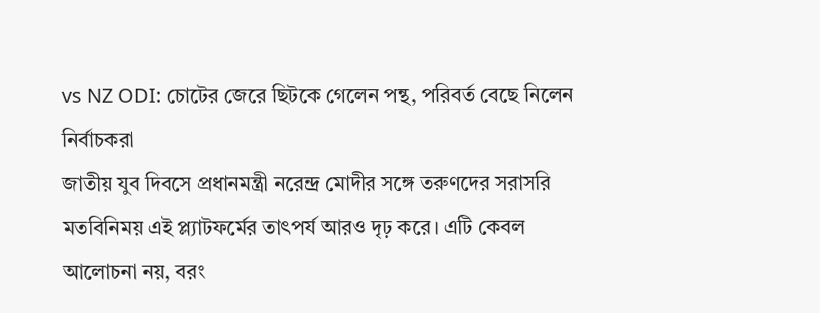vs NZ ODI: চোটের জেরে ছিটকে গেলেন পন্থ, পরিবর্ত বেছে নিলেন নির্বাচকরা
জাতীয় যুব দিবসে প্রধানমন্ত্রী নরেন্দ্র মোদীর সঙ্গে তরুণদের সরাসরি মতবিনিময় এই প্ল্যাটফর্মের তাৎপর্য আরও দৃঢ় করে। এটি কেবল আলোচনা নয়, বরং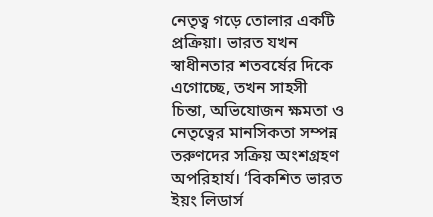নেতৃত্ব গড়ে তোলার একটি প্রক্রিয়া। ভারত যখন স্বাধীনতার শতবর্ষের দিকে এগোচ্ছে, তখন সাহসী চিন্তা, অভিযোজন ক্ষমতা ও নেতৃত্বের মানসিকতা সম্পন্ন তরুণদের সক্রিয় অংশগ্রহণ অপরিহার্য। ‘বিকশিত ভারত ইয়ং লিডার্স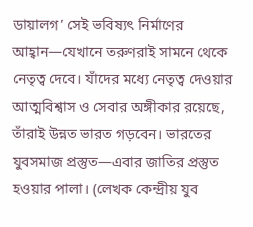ডায়ালগ’ সেই ভবিষ্যৎ নির্মাণের আহ্বান—যেখানে তরুণরাই সামনে থেকে নেতৃত্ব দেবে। যাঁদের মধ্যে নেতৃত্ব দেওয়ার আত্মবিশ্বাস ও সেবার অঙ্গীকার রয়েছে, তাঁরাই উন্নত ভারত গড়বেন। ভারতের যুবসমাজ প্রস্তুত—এবার জাতির প্রস্তুত হওয়ার পালা। (লেখক কেন্দ্রীয় যুব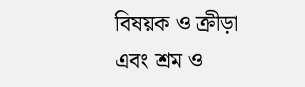বিষয়ক ও ক্রীড়া এবং শ্রম ও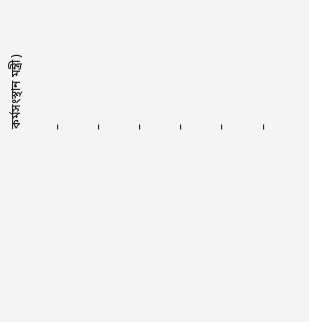কর্মসংস্থান মন্ত্রী)

–

–

–

–

–

–